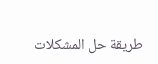طريقة حل المشكلات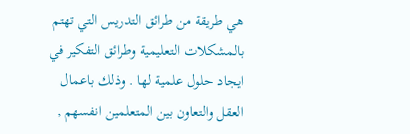هي طريقة من طرائق التدريس التي تهتم بالمشكلات التعليمية وطرائق التفكير في ايجاد حلول علمية لها . وذلك باعمال العقل والتعاون بين المتعلمين انفسهم ,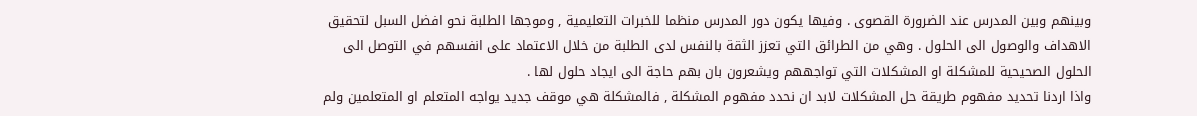وبينهم وبين المدرس عند الضرورة القصوى . وفيها يكون دور المدرس منظما للخبرات التعليمية , وموجها الطلبة نحو افضل السبل لتحقيق الاهداف والوصول الى الحلول . وهي من الطرائق التي تعزز الثقة بالنفس لدى الطلبة من خلال الاعتماد على انفسهم في التوصل الى الحلول الصحيحية للمشكلة او المشكلات التي تواجههم ويشعرون بان بهم حاجة الى ايجاد حلول لها .
واذا اردنا تحديد مفهوم طريقة حل المشكلات لابد ان نحدد مفهوم المشكلة , فالمشكلة هي موقف جديد يواجه المتعلم او المتعلمين ولم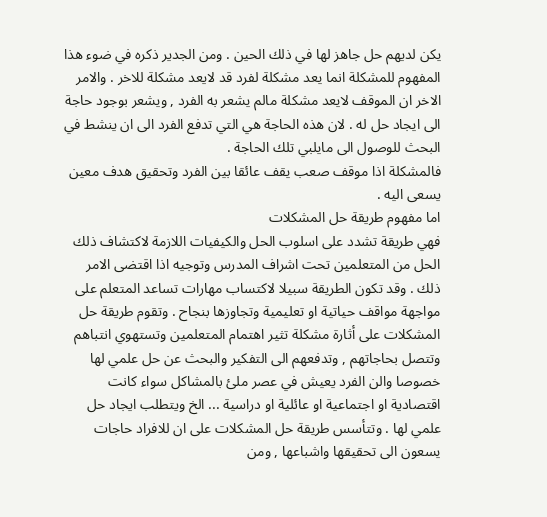يكن لديهم حل جاهز لها في ذلك الحين . ومن الجدير ذكره في ضوء هذا المفهوم للمشكلة انما يعد مشكلة لفرد قد لايعد مشكلة للاخر . والامر الاخر ان الموقف لايعد مشكلة مالم يشعر به الفرد , ويشعر بوجود حاجة الى ايجاد حل له . لان هذه الحاجة هي التي تدفع الفرد الى ان ينشط في البحث للوصول الى مايلبي تلك الحاجة .
فالمشكلة اذا موقف صعب يقف عائقا بين الفرد وتحقيق هدف معين يسعى اليه .
اما مفهوم طريقة حل المشكلات
فهي طريقة تشدد على اسلوب الحل والكيفيات اللازمة لاكتشاف ذلك الحل من المتعلمين تحت اشراف المدرس وتوجيه اذا اقتضى الامر ذلك . وقد تكون الطريقة سبيلا لاكتساب مهارات تساعد المتعلم على مواجهة مواقف حياتية او تعليمية وتجاوزها بنجاح . وتقوم طريقة حل المشكلات على أثارة مشكلة تثير اهتمام المتعلمين وتستهوي انتباهم وتتصل بحاجاتهم , وتدفعهم الى التفكير والبحث عن حل علمي لها خصوصا والن الفرد يعيش في عصر ملئ بالمشاكل سواء كانت اقتصادية او اجتماعية او عائلية او دراسية ... الخ ويتطلب ايجاد حل علمي لها . وتتأسس طريقة حل المشكلات على ان للافراد حاجات يسعون الى تحقيقها واشباعها , ومن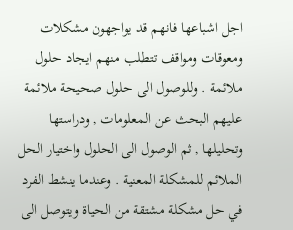اجل اشباعها فانهم قد يواجهون مشكلات ومعوقات ومواقف تتطلب منهم ايجاد حلول ملائمة . وللوصول الى حلول صحيحة ملائمة عليهم البحث عن المعلومات , ودراستها وتحليلها , ثم الوصول الى الحلول واختيار الحل الملائم للمشكلة المعنية . وعندما ينشط الفرد في حل مشكلة مشتقة من الحياة ويتوصل الى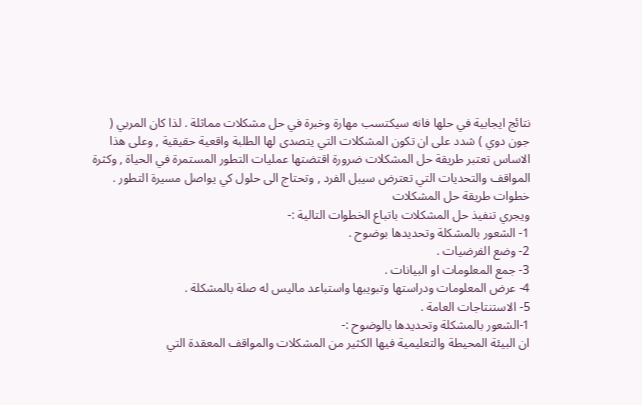نتائج ايجابية في حلها فانه سيكتسب مهارة وخبرة في حل مشكلات مماثلة . لذا كان المربي ( جون دوي ) شدد على ان تكون المشكلات التي يتصدى لها الطلبة واقعية حقيقية , وعلى هذا الاساس تعتبر طريقة حل المشكلات ضرورة اقتضتها عمليات التطور المستمرة في الحياة , وكثرة المواقف والتحديات التي تعترض سيبل الفرد , وتحتاج الى حلول كي يواصل مسيرة التطور .
خطوات طريقة حل المشكلات
ويجري تنفيذ حل المشكلات باتباع الخطوات التالية :-
1- الشعور بالمشكلة وتحديدها بوضوح .
2- وضع الفرضيات .
3- جمع المعلومات او البيانات .
4- عرض المعلومات ودراستها وتبويبها واستباعد ماليس له صلة بالمشكلة .
5- الاستنتاجات العامة .
1-الشعور بالمشكلة وتحديدها بالوضوح :-
ان البيئة المحيطة والتعليمية فيها الكثير من المشكلات والمواقف المعقدة التي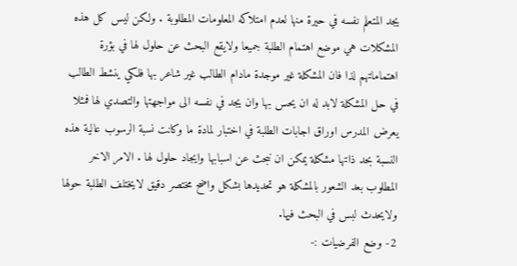يجد المتعلم نفسه في حيرة منها لعدم امتلاكه المعلومات المطلوبة . ولكن ليس كل هذه المشكلات هي موضع اهتمام الطلبة جميعا ولايقع البحث عن حلول لها في بؤرة اهتماماتهم لذا فان المشكلة غير موجدة مادام الطالب غير شاعر بها فلكي ينشط الطالب في حل المشكلة لابد له ان يحس بها وان يجد في نفسه الى مواجهتها والتصدي لها فمثلا يعرض المدرس اوراق اجابات الطلبة في اختبار لمادة ما وكانت نسبة الرسوب عالية هذه النسبة بحد ذاتها مشكلة يمكن ان نبحث عن اسبابها وايجاد حلول لها . الامر الاخر المطلوب بعد الشعور بالمشكلة هو تحديدها بشكل واضح مختصر دقيق لايختلف الطلبة حولها ولايحدث لبس في البحث فيها.
2- وضع الفرضيات :-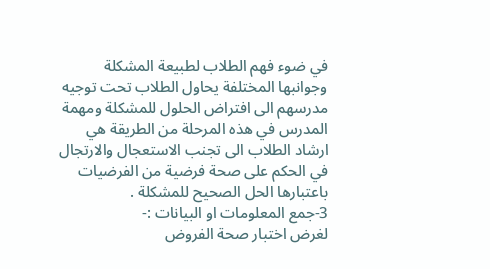في ضوء فهم الطلاب لطبيعة المشكلة وجوانبها المختلفة يحاول الطلاب تحت توجيه مدرسهم الى افتراض الحلول للمشكلة ومهمة المدرس في هذه المرحلة من الطريقة هي ارشاد الطلاب الى تجنب الاستعجال والارتجال في الحكم على صحة فرضية من الفرضيات باعتبارها الحل الصحيح للمشكلة .
3-جمع المعلومات او البيانات :-
لغرض اختبار صحة الفروض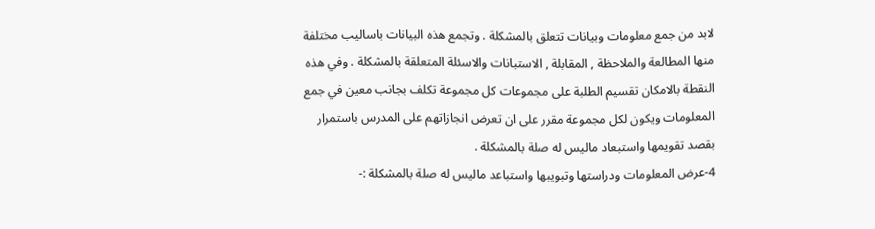لابد من جمع معلومات وبيانات تتعلق بالمشكلة . وتجمع هذه البيانات باساليب مختلفة منها المطالعة والملاحظة , المقابلة , الاستبانات والاسئلة المتعلقة بالمشكلة . وفي هذه النقطة بالامكان تقسيم الطلبة على مجموعات كل مجموعة تكلف بجانب معين في جمع المعلومات ويكون لكل مجموعة مقرر على ان تعرض انجازاتهم على المدرس باستمرار بقصد تقويمها واستبعاد ماليس له صلة بالمشكلة .
4-عرض المعلومات ودراستها وتبويبها واستباعد ماليس له صلة بالمشكلة :-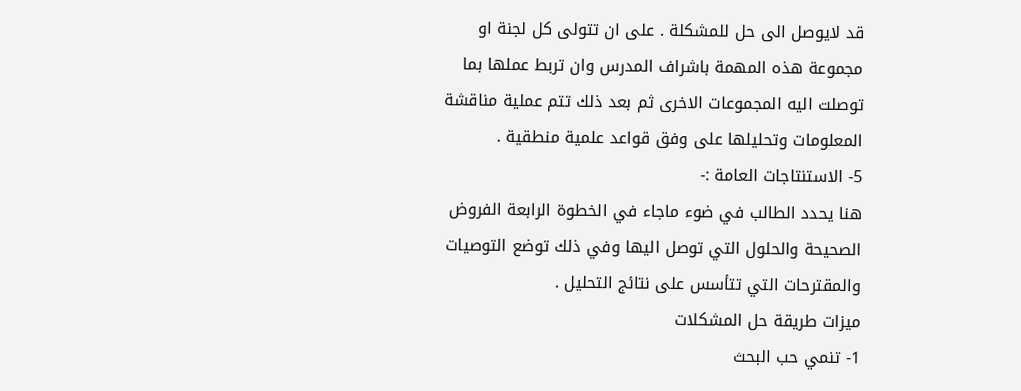قد لايوصل الى حل للمشكلة . على ان تتولى كل لجنة او مجموعة هذه المهمة باشراف المدرس وان تربط عملها بما توصلت اليه المجموعات الاخرى ثم بعد ذلك تتم عملية مناقشة المعلومات وتحليلها على وفق قواعد علمية منطقية .
5- الاستنتاجات العامة :-
هنا يحدد الطالب في ضوء ماجاء في الخطوة الرابعة الفروض الصحيحة والحلول التي توصل اليها وفي ذلك توضع التوصيات والمقترحات التي تتأسس على نتائج التحليل .
ميزات طريقة حل المشكلات
1- تنمي حب البحث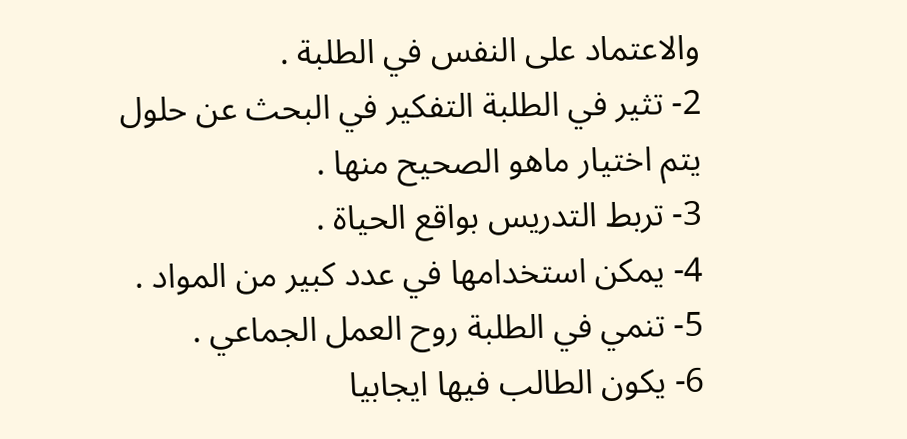والاعتماد على النفس في الطلبة .
2- تثير في الطلبة التفكير في البحث عن حلول يتم اختيار ماهو الصحيح منها .
3- تربط التدريس بواقع الحياة .
4- يمكن استخدامها في عدد كبير من المواد .
5- تنمي في الطلبة روح العمل الجماعي .
6- يكون الطالب فيها ايجابيا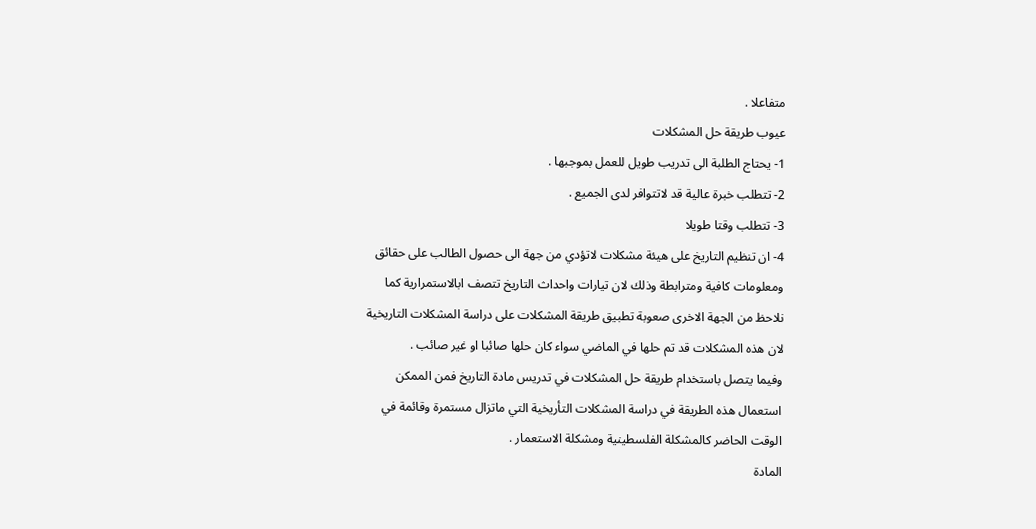متفاعلا .
عيوب طريقة حل المشكلات
1- يحتاج الطلبة الى تدريب طويل للعمل بموجبها .
2- تتطلب خبرة عالية قد لاتتوافر لدى الجميع .
3- تتطلب وقتا طويلا
4- ان تنظيم التاريخ على هيئة مشكلات لاتؤدي من جهة الى حصول الطالب على حقائق ومعلومات كافية ومترابطة وذلك لان تيارات واحداث التاريخ تتصف ابالاستمرارية كما نلاحظ من الجهة الاخرى صعوبة تطبيق طريقة المشكلات على دراسة المشكلات التاريخية لان هذه المشكلات قد تم حلها في الماضي سواء كان حلها صائبا او غير صائب .
وفيما يتصل باستخدام طريقة حل المشكلات في تدريس مادة التاريخ فمن الممكن استعمال هذه الطريقة في دراسة المشكلات التأريخية التي ماتزال مستمرة وقائمة في الوقت الحاضر كالمشكلة الفلسطينية ومشكلة الاستعمار .
المادة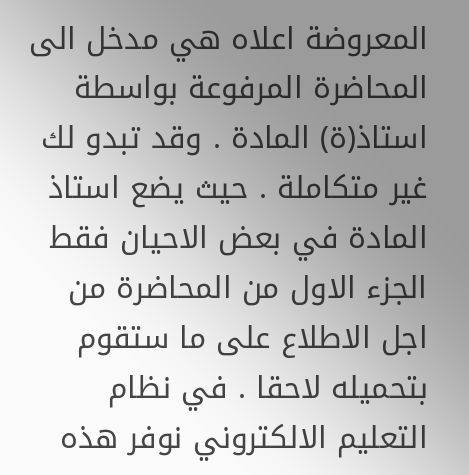المعروضة اعلاه هي مدخل الى المحاضرة المرفوعة بواسطة استاذ(ة) المادة . وقد تبدو لك غير متكاملة . حيث يضع استاذ المادة في بعض الاحيان فقط الجزء الاول من المحاضرة من اجل الاطلاع على ما ستقوم بتحميله لاحقا . في نظام التعليم الالكتروني نوفر هذه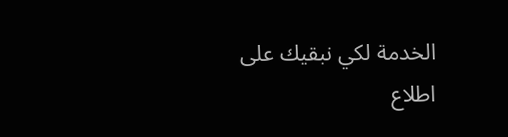الخدمة لكي نبقيك على اطلاع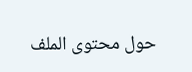حول محتوى الملف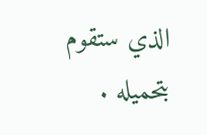الذي ستقوم بتحميله .